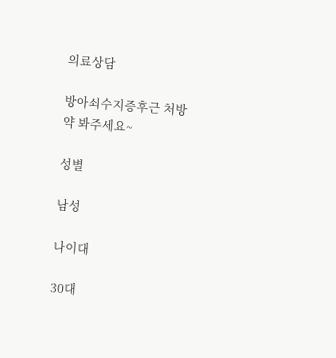의료상담

방아쇠수지증후근 처방약 봐주세요~

성별

남성

나이대

30대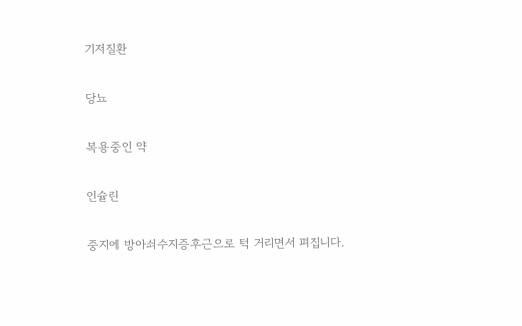기저질환

당뇨

복용중인 약

인슐린

중지에 방아쇠수지증후근으로 턱 거리면서 펴집니다.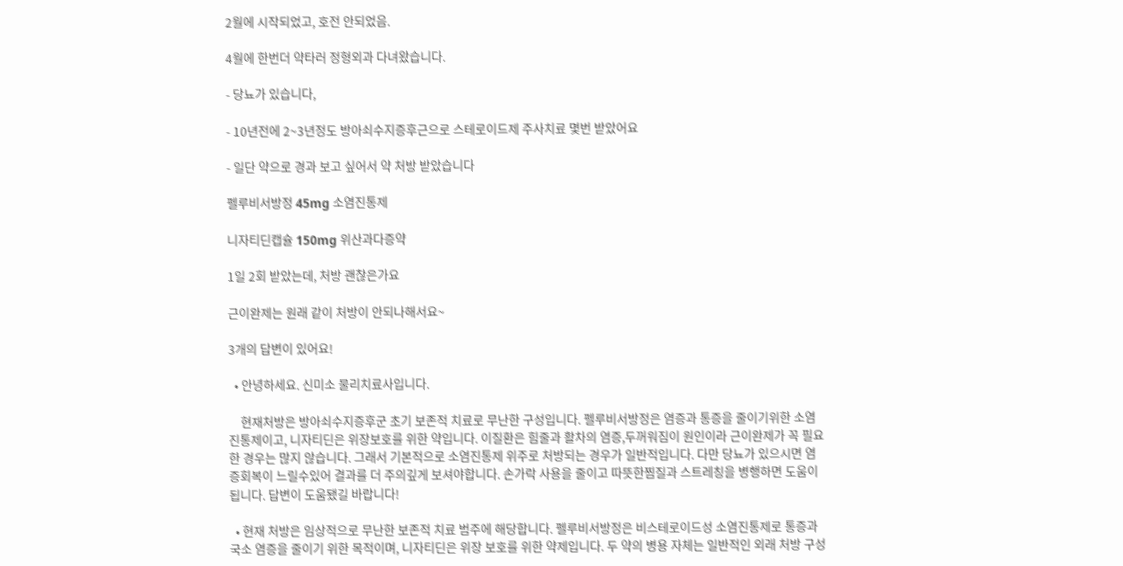2월에 시작되었고, 호전 안되었음.

4월에 한번더 약타러 정형외과 다녀왔습니다.

- 당뇨가 있습니다,

- 10년전에 2~3년정도 방아쇠수지증후근으로 스테로이드제 주사치료 몇번 받았어요

- 일단 약으로 경과 보고 싶어서 약 처방 받았습니다

펠루비서방정 45mg 소염진통제

니자티딘캡슐 150mg 위산과다증약

1일 2회 받았는데, 처방 괜찮은가요

근이완제는 원래 같이 처방이 안되나해서요~

3개의 답변이 있어요!

  • 안녕하세요. 신미소 물리치료사입니다.

    현재처방은 방아쇠수지증후군 초기 보존적 치료로 무난한 구성입니다. 펠루비서방정은 염증과 통증을 줄이기위한 소염진통제이고, 니자티딘은 위장보호를 위한 약입니다. 이질환은 힘줄과 활차의 염증,두꺼워짐이 원인이라 근이완제가 꼭 필요한 경우는 많지 않습니다. 그래서 기본적으로 소염진통제 위주로 처방되는 경우가 일반적입니다. 다만 당뇨가 있으시면 염증회복이 느릴수있어 결과를 더 주의깊게 보셔야합니다. 손가락 사용을 줄이고 따뜻한찜질과 스트레칭을 병행하면 도움이 됩니다. 답변이 도움됐길 바랍니다!

  • 현재 처방은 임상적으로 무난한 보존적 치료 범주에 해당합니다. 펠루비서방정은 비스테로이드성 소염진통제로 통증과 국소 염증을 줄이기 위한 목적이며, 니자티딘은 위장 보호를 위한 약제입니다. 두 약의 병용 자체는 일반적인 외래 처방 구성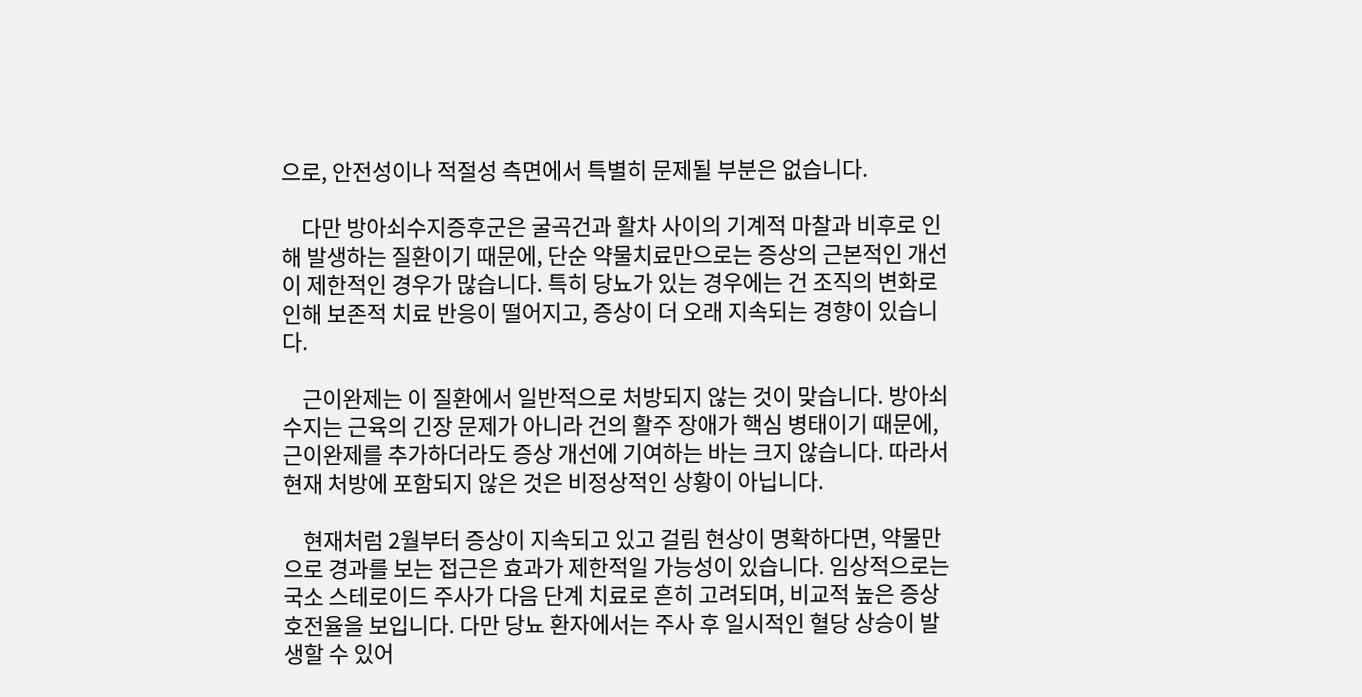으로, 안전성이나 적절성 측면에서 특별히 문제될 부분은 없습니다.

    다만 방아쇠수지증후군은 굴곡건과 활차 사이의 기계적 마찰과 비후로 인해 발생하는 질환이기 때문에, 단순 약물치료만으로는 증상의 근본적인 개선이 제한적인 경우가 많습니다. 특히 당뇨가 있는 경우에는 건 조직의 변화로 인해 보존적 치료 반응이 떨어지고, 증상이 더 오래 지속되는 경향이 있습니다.

    근이완제는 이 질환에서 일반적으로 처방되지 않는 것이 맞습니다. 방아쇠수지는 근육의 긴장 문제가 아니라 건의 활주 장애가 핵심 병태이기 때문에, 근이완제를 추가하더라도 증상 개선에 기여하는 바는 크지 않습니다. 따라서 현재 처방에 포함되지 않은 것은 비정상적인 상황이 아닙니다.

    현재처럼 2월부터 증상이 지속되고 있고 걸림 현상이 명확하다면, 약물만으로 경과를 보는 접근은 효과가 제한적일 가능성이 있습니다. 임상적으로는 국소 스테로이드 주사가 다음 단계 치료로 흔히 고려되며, 비교적 높은 증상 호전율을 보입니다. 다만 당뇨 환자에서는 주사 후 일시적인 혈당 상승이 발생할 수 있어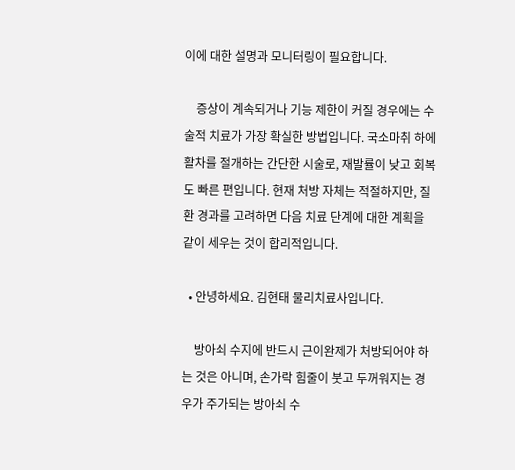이에 대한 설명과 모니터링이 필요합니다.

    증상이 계속되거나 기능 제한이 커질 경우에는 수술적 치료가 가장 확실한 방법입니다. 국소마취 하에 활차를 절개하는 간단한 시술로, 재발률이 낮고 회복도 빠른 편입니다. 현재 처방 자체는 적절하지만, 질환 경과를 고려하면 다음 치료 단계에 대한 계획을 같이 세우는 것이 합리적입니다.

  • 안녕하세요. 김현태 물리치료사입니다.

    방아쇠 수지에 반드시 근이완제가 처방되어야 하는 것은 아니며, 손가락 힘줄이 붓고 두꺼워지는 경우가 주가되는 방아쇠 수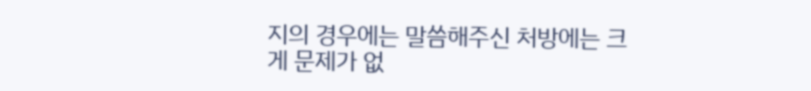지의 경우에는 말씀해주신 처방에는 크게 문제가 없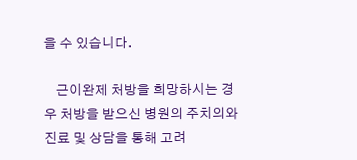을 수 있습니다.

    근이완제 처방을 희망하시는 경우 처방을 받으신 병원의 주치의와 진료 및 상담을 통해 고려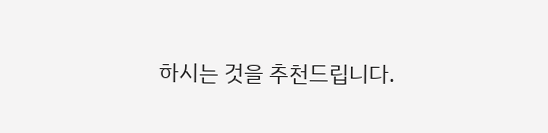하시는 것을 추천드립니다.